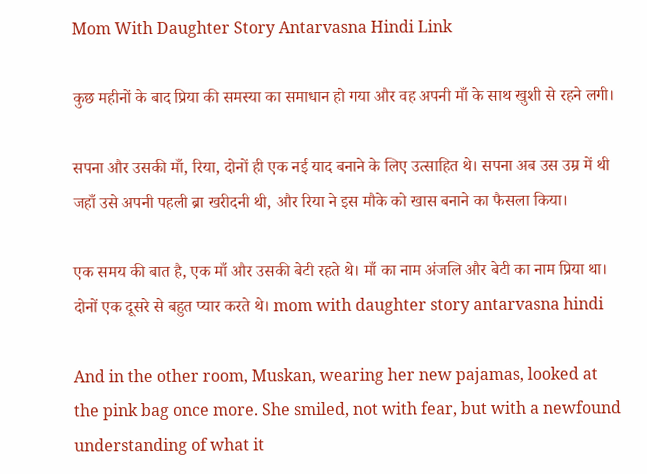Mom With Daughter Story Antarvasna Hindi Link

कुछ महीनों के बाद प्रिया की समस्या का समाधान हो गया और वह अपनी माँ के साथ खुशी से रहने लगी।

सपना और उसकी माँ, रिया, दोनों ही एक नई याद बनाने के लिए उत्साहित थे। सपना अब उस उम्र में थी जहाँ उसे अपनी पहली ब्रा खरीदनी थी, और रिया ने इस मौके को खास बनाने का फैसला किया।

एक समय की बात है, एक माँ और उसकी बेटी रहते थे। माँ का नाम अंजलि और बेटी का नाम प्रिया था। दोनों एक दूसरे से बहुत प्यार करते थे। mom with daughter story antarvasna hindi

And in the other room, Muskan, wearing her new pajamas, looked at the pink bag once more. She smiled, not with fear, but with a newfound understanding of what it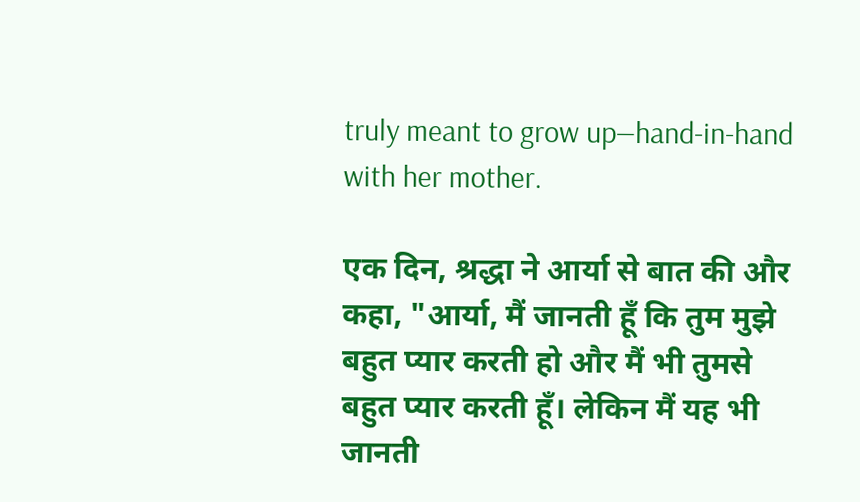truly meant to grow up—hand-in-hand with her mother.

एक दिन, श्रद्धा ने आर्या से बात की और कहा, "आर्या, मैं जानती हूँ कि तुम मुझे बहुत प्यार करती हो और मैं भी तुमसे बहुत प्यार करती हूँ। लेकिन मैं यह भी जानती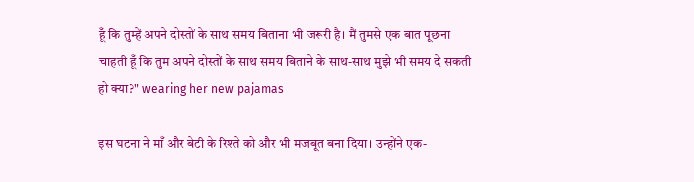हूँ कि तुम्हें अपने दोस्तों के साथ समय बिताना भी जरूरी है। मैं तुमसे एक बात पूछना चाहती हूँ कि तुम अपने दोस्तों के साथ समय बिताने के साथ-साथ मुझे भी समय दे सकती हो क्या?" wearing her new pajamas

इस घटना ने माँ और बेटी के रिश्ते को और भी मजबूत बना दिया। उन्होंने एक-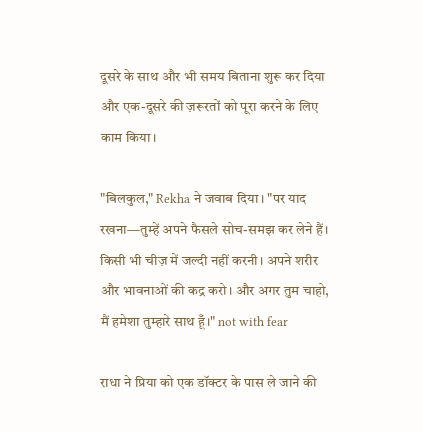दूसरे के साथ और भी समय बिताना शुरू कर दिया और एक-दूसरे की ज़रूरतों को पूरा करने के लिए काम किया।

"बिलकुल," Rekha ने जवाब दिया। "पर याद रखना—तुम्हें अपने फैसले सोच-समझ कर लेने हैं। किसी भी चीज़ में जल्दी नहीं करनी। अपने शरीर और भावनाओं की कद्र करो। और अगर तुम चाहो, मैं हमेशा तुम्हारे साथ हूँ।" not with fear

राधा ने प्रिया को एक डॉक्टर के पास ले जाने की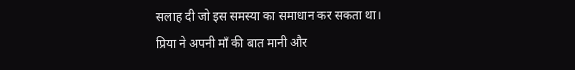सलाह दी जो इस समस्या का समाधान कर सकता था। प्रिया ने अपनी माँ की बात मानी और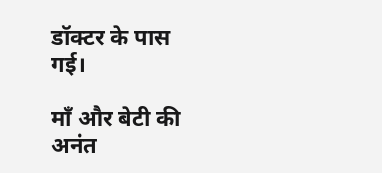डॉक्टर के पास गई।

माँ और बेटी की अनंत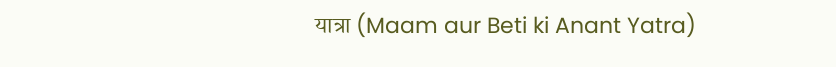यात्रा (Maam aur Beti ki Anant Yatra)